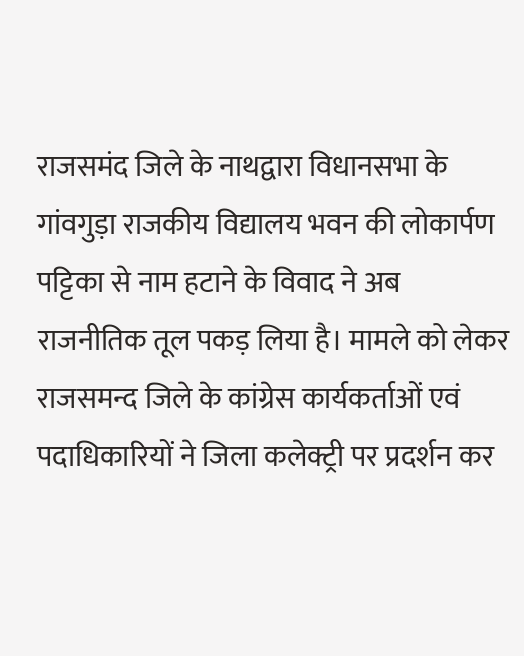राजसमंद जिले के नाथद्वारा विधानसभा के गांवगुड़ा राजकीय विद्यालय भवन की लोकार्पण पट्टिका से नाम हटाने के विवाद ने अब राजनीतिक तूल पकड़ लिया है। मामले को लेकर राजसमन्द जिले के कांग्रेस कार्यकर्ताओं एवं पदाधिकारियों ने जिला कलेक्ट्री पर प्रदर्शन कर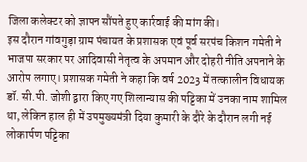जिला कलेक्टर को ज्ञापन सौंपते हुए कार्रवाई की मांग की।
इस दौरान गांवगुड़ा ग्राम पंचायत के प्रशासक एवं पूर्व सरपंच किशन गमेती ने भाजपा सरकार पर आदिवासी नेतृत्व के अपमान और दोहरी नीति अपनाने के आरोप लगाए। प्रशासक गमेती ने कहा कि वर्ष 2023 में तत्कालीन विधायक डॉ. सी.पी. जोशी द्वारा किए गए शिलान्यास की पट्टिका में उनका नाम शामिल था, लेकिन हाल ही में उपमुख्यमंत्री दिया कुमारी के दौरे के दौरान लगी नई लोकार्पण पट्टिका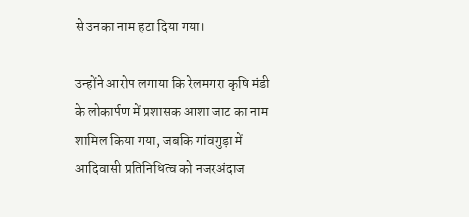से उनका नाम हटा दिया गया।

उन्होंने आरोप लगाया कि रेलमगरा कृषि मंडी के लोकार्पण में प्रशासक आशा जाट का नाम शामिल किया गया, जबकि गांवगुड़ा में आदिवासी प्रतिनिधित्व को नजरअंदाज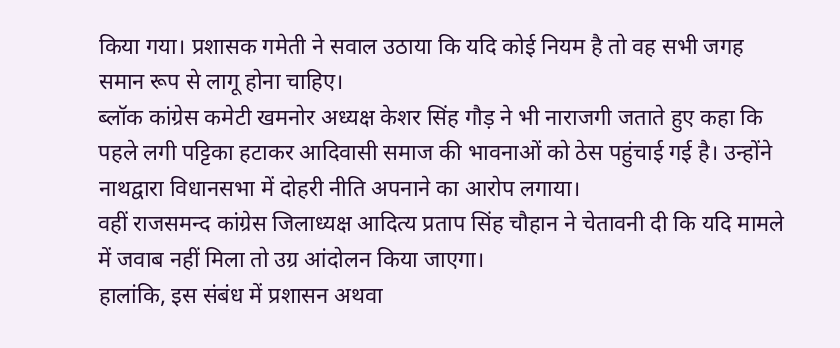किया गया। प्रशासक गमेती ने सवाल उठाया कि यदि कोई नियम है तो वह सभी जगह समान रूप से लागू होना चाहिए।
ब्लॉक कांग्रेस कमेटी खमनोर अध्यक्ष केशर सिंह गौड़ ने भी नाराजगी जताते हुए कहा कि पहले लगी पट्टिका हटाकर आदिवासी समाज की भावनाओं को ठेस पहुंचाई गई है। उन्होंने नाथद्वारा विधानसभा में दोहरी नीति अपनाने का आरोप लगाया।
वहीं राजसमन्द कांग्रेस जिलाध्यक्ष आदित्य प्रताप सिंह चौहान ने चेतावनी दी कि यदि मामले में जवाब नहीं मिला तो उग्र आंदोलन किया जाएगा।
हालांकि, इस संबंध में प्रशासन अथवा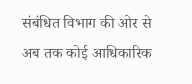संबंधित विभाग की ओर से अब तक कोई आधिकारिक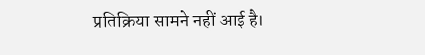प्रतिक्रिया सामने नहीं आई है।